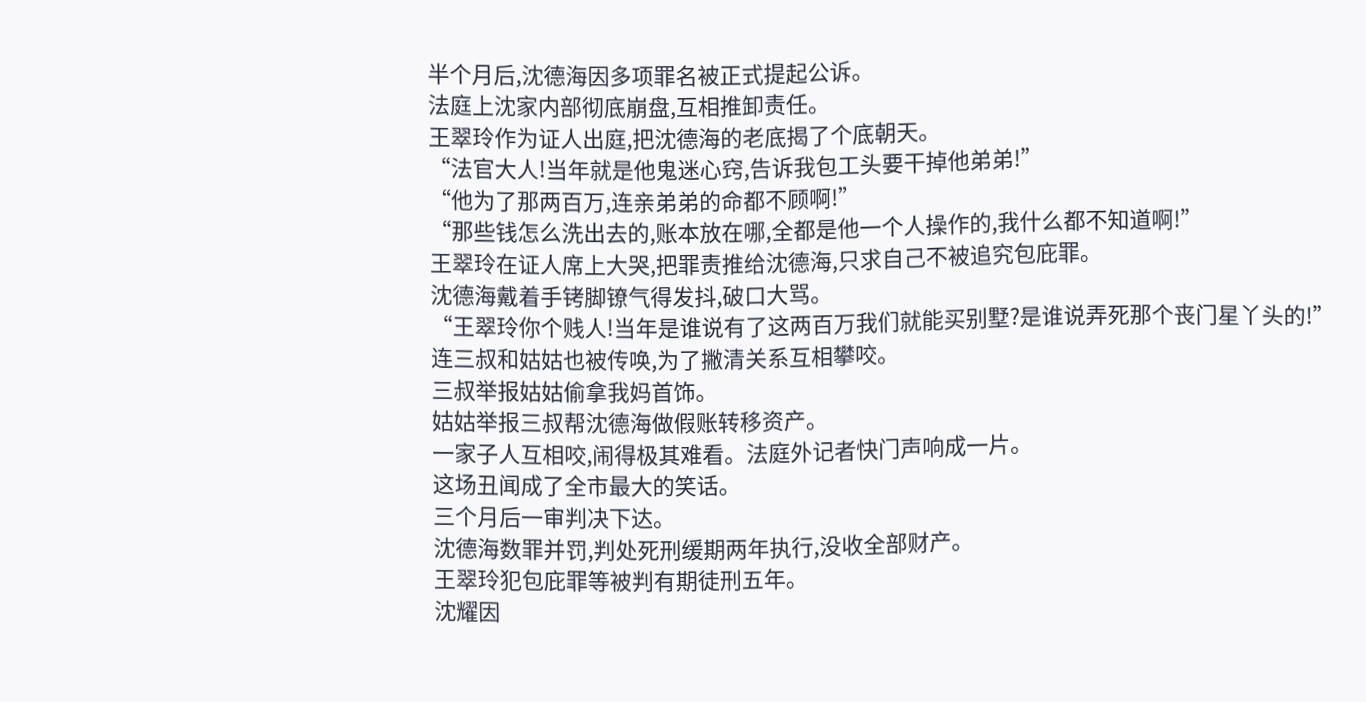半个月后,沈德海因多项罪名被正式提起公诉。
法庭上沈家内部彻底崩盘,互相推卸责任。
王翠玲作为证人出庭,把沈德海的老底揭了个底朝天。
“法官大人!当年就是他鬼迷心窍,告诉我包工头要干掉他弟弟!”
“他为了那两百万,连亲弟弟的命都不顾啊!”
“那些钱怎么洗出去的,账本放在哪,全都是他一个人操作的,我什么都不知道啊!”
王翠玲在证人席上大哭,把罪责推给沈德海,只求自己不被追究包庇罪。
沈德海戴着手铐脚镣气得发抖,破口大骂。
“王翠玲你个贱人!当年是谁说有了这两百万我们就能买别墅?是谁说弄死那个丧门星丫头的!”
连三叔和姑姑也被传唤,为了撇清关系互相攀咬。
三叔举报姑姑偷拿我妈首饰。
姑姑举报三叔帮沈德海做假账转移资产。
一家子人互相咬,闹得极其难看。法庭外记者快门声响成一片。
这场丑闻成了全市最大的笑话。
三个月后一审判决下达。
沈德海数罪并罚,判处死刑缓期两年执行,没收全部财产。
王翠玲犯包庇罪等被判有期徒刑五年。
沈耀因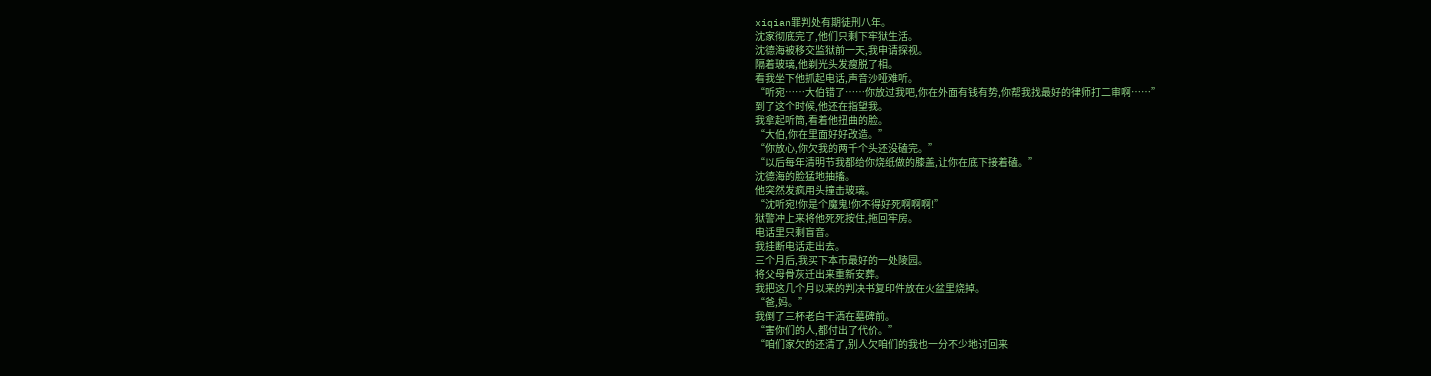xiqian罪判处有期徒刑八年。
沈家彻底完了,他们只剩下牢狱生活。
沈德海被移交监狱前一天,我申请探视。
隔着玻璃,他剃光头发瘦脱了相。
看我坐下他抓起电话,声音沙哑难听。
“听宛……大伯错了……你放过我吧,你在外面有钱有势,你帮我找最好的律师打二审啊……”
到了这个时候,他还在指望我。
我拿起听筒,看着他扭曲的脸。
“大伯,你在里面好好改造。”
“你放心,你欠我的两千个头还没磕完。”
“以后每年清明节我都给你烧纸做的膝盖,让你在底下接着磕。”
沈德海的脸猛地抽搐。
他突然发疯用头撞击玻璃。
“沈听宛!你是个魔鬼!你不得好死啊啊啊!”
狱警冲上来将他死死按住,拖回牢房。
电话里只剩盲音。
我挂断电话走出去。
三个月后,我买下本市最好的一处陵园。
将父母骨灰迁出来重新安葬。
我把这几个月以来的判决书复印件放在火盆里烧掉。
“爸,妈。”
我倒了三杯老白干洒在墓碑前。
“害你们的人,都付出了代价。”
“咱们家欠的还清了,别人欠咱们的我也一分不少地讨回来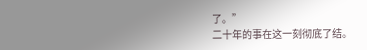了。”
二十年的事在这一刻彻底了结。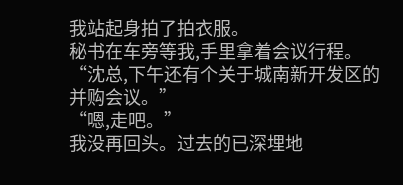我站起身拍了拍衣服。
秘书在车旁等我,手里拿着会议行程。
“沈总,下午还有个关于城南新开发区的并购会议。”
“嗯,走吧。”
我没再回头。过去的已深埋地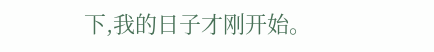下,我的日子才刚开始。